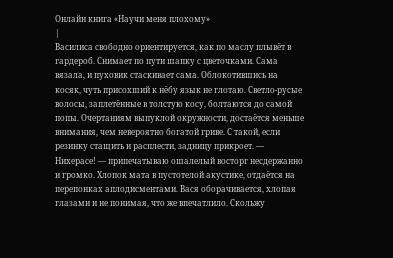Онлайн книга «Научи меня плохому»
|
Василиса свободно ориентируется, как по маслу плывёт в гардероб. Снимает по пути шапку с цветочками. Сама вязала, и пуховик стаскивает сама. Облокотившись на косяк, чуть присохший к нёбу язык не глотаю. Светло-русые волосы, заплетённые в толстую косу, болтаются до самой попы. Очертаниям выпуклой окружности, достаётся меньше внимания, чем невероятно богатой гриве. С такой, если резинку стащить и расплести, задницу прикроет. — Нихерасе! — припечатываю ошалелый восторг несдержанно и громко. Хлопок мата в пустотелой акустике, отдаётся на перепонках аплодисментами. Вася оборачивается, хлопая глазами и не понимая, что же впечатлило. Скольжу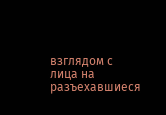взглядом с лица на разъехавшиеся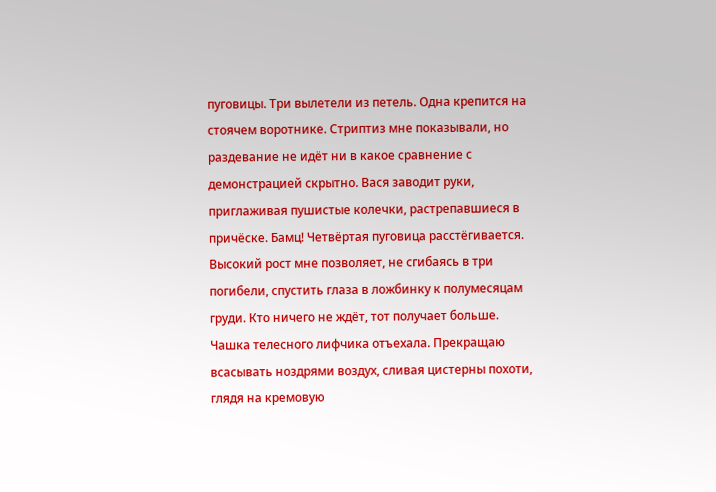пуговицы. Три вылетели из петель. Одна крепится на стоячем воротнике. Стриптиз мне показывали, но раздевание не идёт ни в какое сравнение с демонстрацией скрытно. Вася заводит руки, приглаживая пушистые колечки, растрепавшиеся в причёске. Бамц! Четвёртая пуговица расстёгивается. Высокий рост мне позволяет, не сгибаясь в три погибели, спустить глаза в ложбинку к полумесяцам груди. Кто ничего не ждёт, тот получает больше. Чашка телесного лифчика отъехала. Прекращаю всасывать ноздрями воздух, сливая цистерны похоти, глядя на кремовую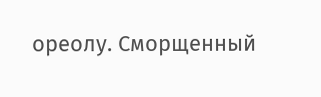ореолу. Сморщенный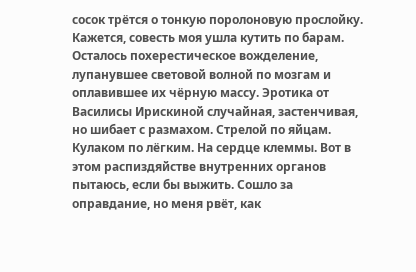сосок трётся о тонкую поролоновую прослойку. Кажется, совесть моя ушла кутить по барам. Осталось похерестическое вожделение, лупанувшее световой волной по мозгам и оплавившее их чёрную массу. Эротика от Василисы Ирискиной случайная, застенчивая, но шибает с размахом. Стрелой по яйцам. Кулаком по лёгким. На сердце клеммы. Вот в этом распиздяйстве внутренних органов пытаюсь, если бы выжить. Сошло за оправдание, но меня рвёт, как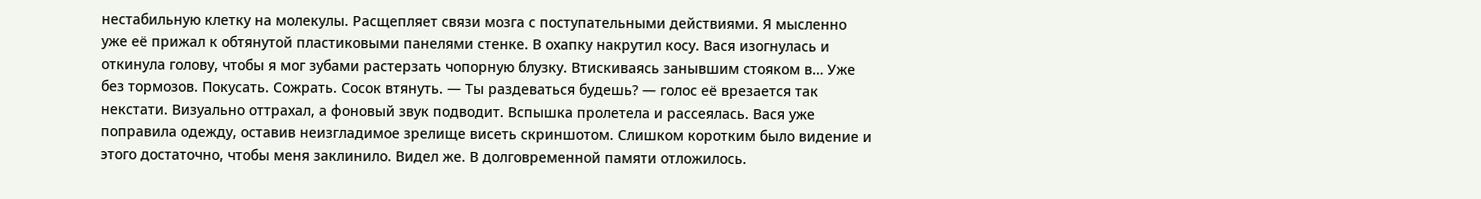нестабильную клетку на молекулы. Расщепляет связи мозга с поступательными действиями. Я мысленно уже её прижал к обтянутой пластиковыми панелями стенке. В охапку накрутил косу. Вася изогнулась и откинула голову, чтобы я мог зубами растерзать чопорную блузку. Втискиваясь занывшим стояком в… Уже без тормозов. Покусать. Сожрать. Сосок втянуть. — Ты раздеваться будешь? — голос её врезается так некстати. Визуально оттрахал, а фоновый звук подводит. Вспышка пролетела и рассеялась. Вася уже поправила одежду, оставив неизгладимое зрелище висеть скриншотом. Слишком коротким было видение и этого достаточно, чтобы меня заклинило. Видел же. В долговременной памяти отложилось.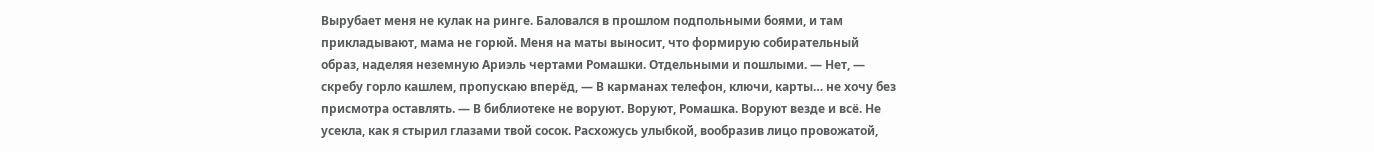Вырубает меня не кулак на ринге. Баловался в прошлом подпольными боями, и там прикладывают, мама не горюй. Меня на маты выносит, что формирую собирательный образ, наделяя неземную Ариэль чертами Ромашки. Отдельными и пошлыми. — Нет, — скребу горло кашлем, пропускаю вперёд, — В карманах телефон, ключи, карты… не хочу без присмотра оставлять. — В библиотеке не воруют. Воруют, Ромашка. Воруют везде и всё. Не усекла, как я стырил глазами твой сосок. Расхожусь улыбкой, вообразив лицо провожатой,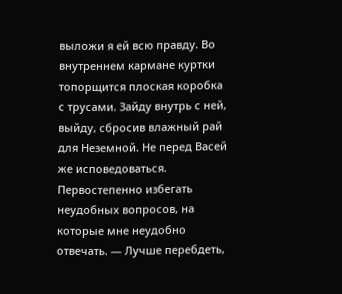выложи я ей всю правду. Во внутреннем кармане куртки топорщится плоская коробка с трусами. Зайду внутрь с ней, выйду, сбросив влажный рай для Неземной. Не перед Васей же исповедоваться. Первостепенно избегать неудобных вопросов, на которые мне неудобно отвечать. — Лучше перебдеть,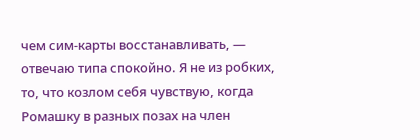чем сим-карты восстанавливать, — отвечаю типа спокойно. Я не из робких, то, что козлом себя чувствую, когда Ромашку в разных позах на член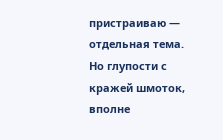пристраиваю — отдельная тема. Но глупости с кражей шмоток, вполне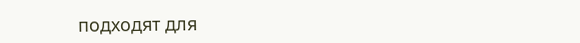подходят для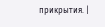прикрытия. |